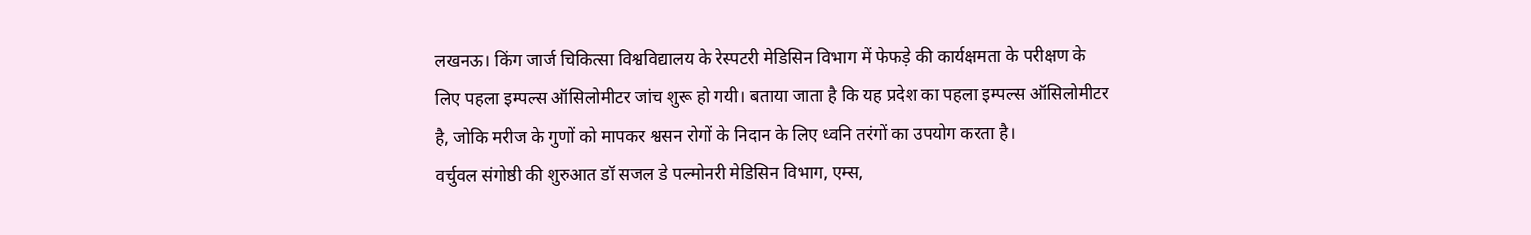लखनऊ। किंग जार्ज चिकित्सा विश्वविद्यालय के रेस्पटरी मेडिसिन विभाग में फेफड़े की कार्यक्षमता के परीक्षण के लिए पहला इम्पल्स ऑसिलोमीटर जांच शुरू हो गयी। बताया जाता है कि यह प्रदेश का पहला इम्पल्स ऑसिलोमीटर है, जोकि मरीज के गुणों को मापकर श्वसन रोगों के निदान के लिए ध्वनि तरंगों का उपयोग करता है।
वर्चुवल संगोष्ठी की शुरुआत डॉ सजल डे पल्मोनरी मेडिसिन विभाग, एम्स,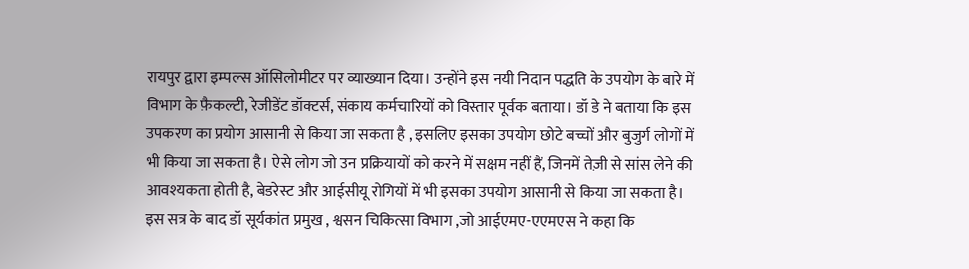रायपुर द्वारा इम्पल्स ऑसिलोमीटर पर व्याख्यान दिया। उन्होंने इस नयी निदान पद्धति के उपयोग के बारे में विभाग के फ़ैकल्टी, रेजीडेंट डॉक्टर्स, संकाय कर्मचारियों को विस्तार पूर्वक बताया। डॉ डे ने बताया कि इस उपकरण का प्रयोग आसानी से किया जा सकता है , इसलिए इसका उपयोग छोटे बच्चों और बुजुर्ग लोगों में भी किया जा सकता है। ऐसे लोग जो उन प्रक्रियायों को करने में सक्षम नहीं हैं, जिनमें तेज़ी से सांस लेने की आवश्यकता होती है, बेडरेस्ट और आईसीयू रोगियों में भी इसका उपयोग आसानी से किया जा सकता है।
इस सत्र के बाद डॉ सूर्यकांत प्रमुख , श्वसन चिकित्सा विभाग ,जो आईएमए-एएमएस ने कहा कि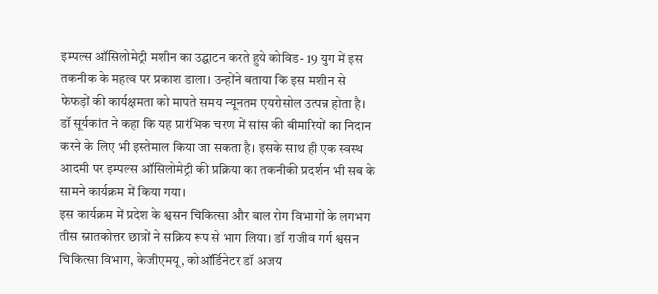इम्पल्स ऑसिलोमेट्री मशीन का उद्घाटन करते हुये कोविड- 19 युग में इस तकनीक के महत्व पर प्रकाश डाला। उन्होंने बताया कि इस मशीन से फेफड़ों की कार्यक्षमता को मापते समय न्यूनतम एयरोसोल उत्पन्न होता है। डॉ सूर्यकांत ने कहा कि यह प्रारंभिक चरण में सांस की बीमारियों का निदान करने के लिए भी इस्तेमाल किया जा सकता है। इसके साथ ही एक स्वस्थ आदमी पर इम्पल्स ऑसिलोमेट्री की प्रक्रिया का तकनीकी प्रदर्शन भी सब के सामने कार्यक्रम में किया गया।
इस कार्यक्रम में प्रदेश के श्वसन चिकित्सा और बाल रोग विभागों के लगभग तीस स्नातकोत्तर छात्रों ने सक्रिय रूप से भाग लिया। डॉ राजीव गर्ग श्वसन चिकित्सा विभाग, केजीएमयू, कोऑर्डिनेटर डॉ अजय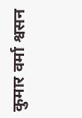कुमार वर्मा श्वसन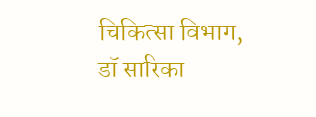चिकित्सा विभाग, डॉ सारिका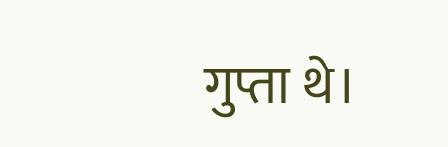गुप्ता थे।